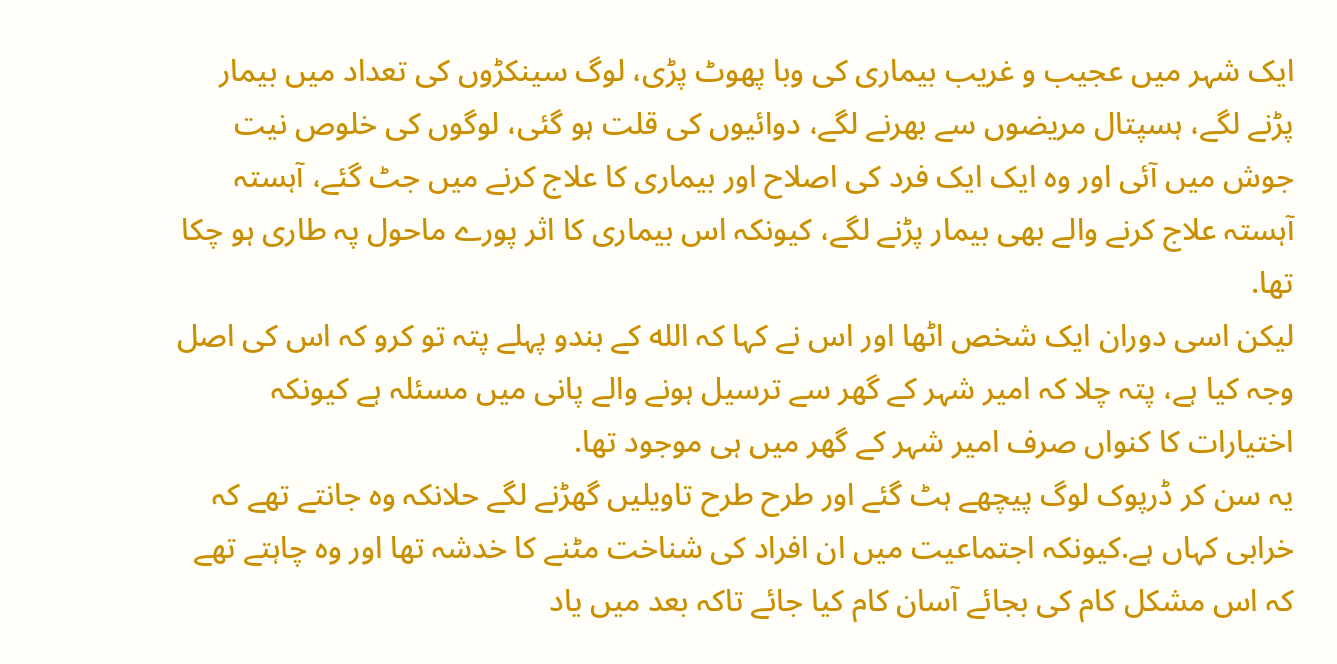ایک شہر میں عجیب و غریب بیماری کی وبا پھوٹ پڑی، لوگ سینکڑوں کی تعداد میں بیمار پڑنے لگے، ہسپتال مریضوں سے بھرنے لگے، دوائیوں کی قلت ہو گئی، لوگوں کی خلوص نیت جوش میں آئی اور وہ ایک ایک فرد کی اصلاح اور بیماری کا علاج کرنے میں جٹ گئے، آہستہ آہستہ علاج کرنے والے بھی بیمار پڑنے لگے، کیونکہ اس بیماری کا اثر پورے ماحول پہ طاری ہو چکا تھا.
لیکن اسی دوران ایک شخص اٹھا اور اس نے کہا کہ الله کے بندو پہلے پتہ تو کرو کہ اس کی اصل وجہ کیا ہے، پتہ چلا کہ امیر شہر کے گھر سے ترسیل ہونے والے پانی میں مسئلہ ہے کیونکہ اختیارات کا کنواں صرف امیر شہر کے گھر میں ہی موجود تھا.
یہ سن کر ڈرپوک لوگ پیچھے ہٹ گئے اور طرح طرح تاویلیں گھڑنے لگے حلانکہ وہ جانتے تھے کہ خرابی کہاں ہے.کیونکہ اجتماعیت میں ان افراد کی شناخت مٹنے کا خدشہ تھا اور وہ چاہتے تھے کہ اس مشکل کام کی بجائے آسان کام کیا جائے تاکہ بعد میں یاد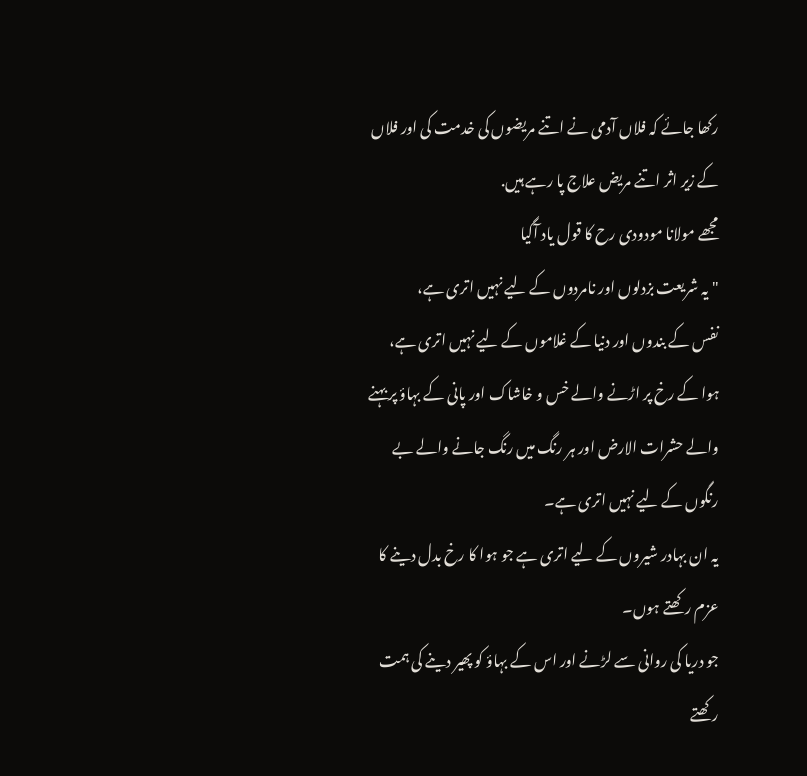رکھا جائے کہ فلاں آدمی نے اتنے مریضوں کی خدمت کی اور فلاں کے زیر اثر اتنے مریض علاج پا رہے ہیں.
مجھے مولانا مودودی رح کا قول یاد آگیا
" یہ شریعت بزدلوں اور نامردوں کے لیے نہیں اتری ہے،
نفس کے بندوں اور دنیا کے غلاموں کے لیے نہیں اتری ہے،
ہوا کے رخ پر اڑنے والے خس و خاشاک اور پانی کے بہاؤ پر بہنے والے حشرات الارض اور ہر رنگ میں رنگ جانے والے بے رنگوں کے لیے نہیں اتری ہے۔
یہ ان بہادر شیروں کے لیے اتری ہے جو ہوا کا رخ بدل دینے کا عزم رکھتے ہوں۔
جو دریا کی روانی سے لڑنے اور اس کے بہاؤ کو پھیر دینے کی ہمت رکھتے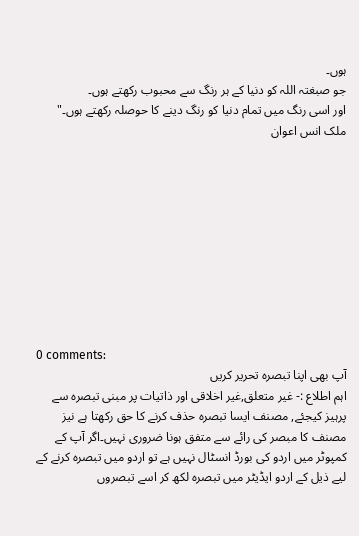ہوں۔
جو صبغتہ اللہ کو دنیا کے ہر رنگ سے محبوب رکھتے ہوں۔
اور اسی رنگ میں تمام دنیا کو رنگ دینے کا حوصلہ رکھتے ہوں۔"
ملک انس اعوان










0 comments:
آپ بھی اپنا تبصرہ تحریر کریں
اہم اطلاع :- غیر متعلق,غیر اخلاقی اور ذاتیات پر مبنی تبصرہ سے پرہیز کیجئے, مصنف ایسا تبصرہ حذف کرنے کا حق رکھتا ہے نیز مصنف کا مبصر کی رائے سے متفق ہونا ضروری نہیں۔اگر آپ کے کمپوٹر میں اردو کی بورڈ انسٹال نہیں ہے تو اردو میں تبصرہ کرنے کے لیے ذیل کے اردو ایڈیٹر میں تبصرہ لکھ کر اسے تبصروں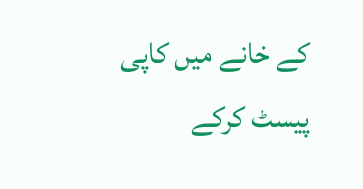کے خانے میں کاپی پیسٹ کرکے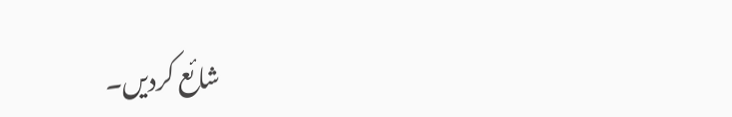شائع کردیں۔